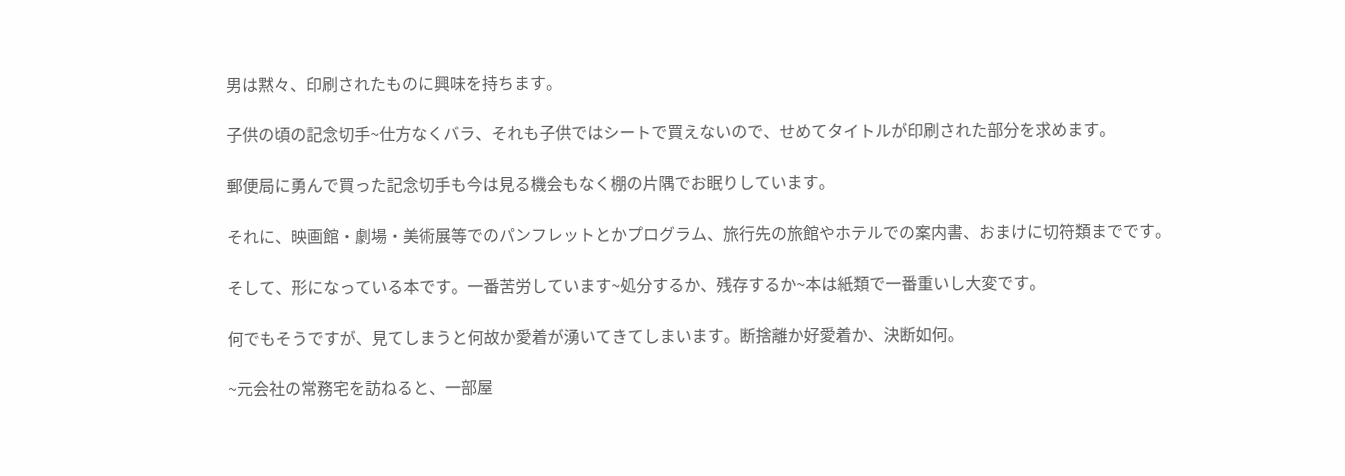男は黙々、印刷されたものに興味を持ちます。

子供の頃の記念切手~仕方なくバラ、それも子供ではシートで買えないので、せめてタイトルが印刷された部分を求めます。

郵便局に勇んで買った記念切手も今は見る機会もなく棚の片隅でお眠りしています。

それに、映画館・劇場・美術展等でのパンフレットとかプログラム、旅行先の旅館やホテルでの案内書、おまけに切符類までです。

そして、形になっている本です。一番苦労しています~処分するか、残存するか~本は紙類で一番重いし大変です。

何でもそうですが、見てしまうと何故か愛着が湧いてきてしまいます。断捨離か好愛着か、決断如何。

~元会社の常務宅を訪ねると、一部屋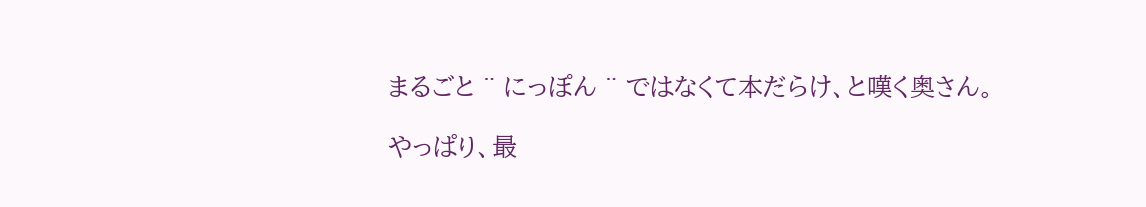まるごと ¨ にっぽん ¨ ではなくて本だらけ、と嘆く奥さん。

やっぱり、最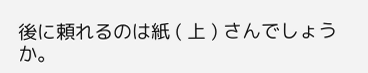後に頼れるのは紙 ( 上 ) さんでしょうか。